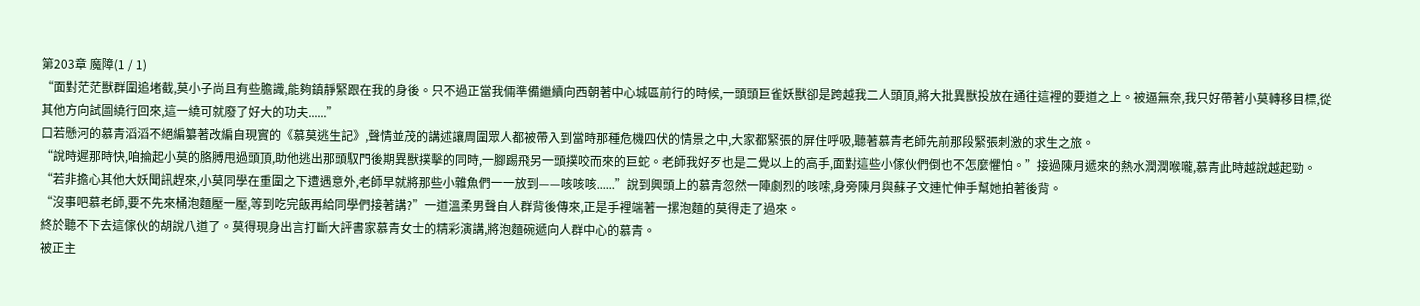第203章 魔障(1 / 1)
“面對茫茫獸群圍追堵截,莫小子尚且有些膽識,能夠鎮靜緊跟在我的身後。只不過正當我倆準備繼續向西朝著中心城區前行的時候,一頭頭巨雀妖獸卻是跨越我二人頭頂,將大批異獸投放在通往這裡的要道之上。被逼無奈,我只好帶著小莫轉移目標,從其他方向試圖繞行回來,這一繞可就廢了好大的功夫......”
口若懸河的慕青滔滔不絕編纂著改編自現實的《慕莫逃生記》,聲情並茂的講述讓周圍眾人都被帶入到當時那種危機四伏的情景之中,大家都緊張的屏住呼吸,聽著慕青老師先前那段緊張刺激的求生之旅。
“說時遲那時快,咱掄起小莫的胳膊甩過頭頂,助他逃出那頭馭門後期異獸撲擊的同時,一腳踢飛另一頭撲咬而來的巨蛇。老師我好歹也是二覺以上的高手,面對這些小傢伙們倒也不怎麼懼怕。”接過陳月遞來的熱水潤潤喉嚨,慕青此時越說越起勁。
“若非擔心其他大妖聞訊趕來,小莫同學在重圍之下遭遇意外,老師早就將那些小雜魚們一一放到——咳咳咳......”說到興頭上的慕青忽然一陣劇烈的咳嗦,身旁陳月與蘇子文連忙伸手幫她拍著後背。
“沒事吧慕老師,要不先來桶泡麵壓一壓,等到吃完飯再給同學們接著講?”一道溫柔男聲自人群背後傳來,正是手裡端著一摞泡麵的莫得走了過來。
終於聽不下去這傢伙的胡說八道了。莫得現身出言打斷大評書家慕青女士的精彩演講,將泡麵碗遞向人群中心的慕青。
被正主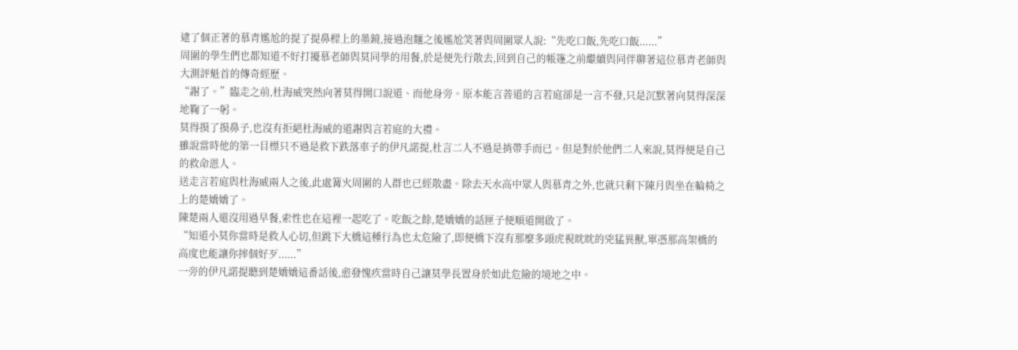逮了個正著的慕青尷尬的提了提鼻樑上的墨鏡,接過泡麵之後尷尬笑著與周圍眾人說:“先吃口飯,先吃口飯......”
周圍的學生們也都知道不好打擾慕老師與莫同學的用餐,於是便先行散去,回到自己的帳篷之前繼續與同伴聊著這位慕青老師與大測評魁首的傳奇經歷。
“謝了。”臨走之前,杜海威突然向著莫得開口說道、而他身旁。原本能言善道的言若庭卻是一言不發,只是沉默著向莫得深深地鞠了一躬。
莫得摸了摸鼻子,也沒有拒絕杜海威的道謝與言若庭的大禮。
雖說當時他的第一目標只不過是救下跌落車子的伊凡諾提,杜言二人不過是捎帶手而已。但是對於他們二人來說,莫得便是自己的救命恩人。
送走言若庭與杜海威兩人之後,此處篝火周圍的人群也已經散盡。除去天水高中眾人與慕青之外,也就只剩下陳月與坐在輪椅之上的楚嬌嬌了。
陳楚兩人還沒用過早餐,索性也在這裡一起吃了。吃飯之餘,楚嬌嬌的話匣子便順道開啟了。
“知道小莫你當時是救人心切,但跳下大橋這種行為也太危險了,即便橋下沒有那麼多頭虎視眈眈的兇猛異獸,單憑那高架橋的高度也能讓你摔個好歹......”
一旁的伊凡諾提聽到楚嬌嬌這番話後,愈發愧疚當時自己讓莫學長置身於如此危險的境地之中。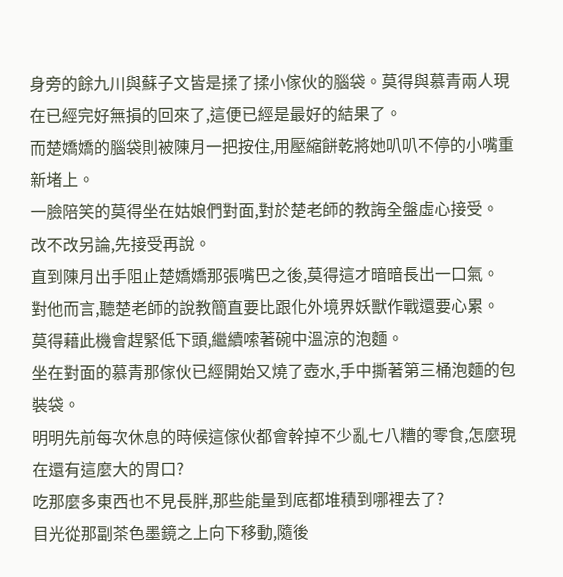身旁的餘九川與蘇子文皆是揉了揉小傢伙的腦袋。莫得與慕青兩人現在已經完好無損的回來了,這便已經是最好的結果了。
而楚嬌嬌的腦袋則被陳月一把按住,用壓縮餅乾將她叭叭不停的小嘴重新堵上。
一臉陪笑的莫得坐在姑娘們對面,對於楚老師的教誨全盤虛心接受。
改不改另論,先接受再說。
直到陳月出手阻止楚嬌嬌那張嘴巴之後,莫得這才暗暗長出一口氣。
對他而言,聽楚老師的說教簡直要比跟化外境界妖獸作戰還要心累。
莫得藉此機會趕緊低下頭,繼續嗦著碗中溫涼的泡麵。
坐在對面的慕青那傢伙已經開始又燒了壺水,手中撕著第三桶泡麵的包裝袋。
明明先前每次休息的時候這傢伙都會幹掉不少亂七八糟的零食,怎麼現在還有這麼大的胃口?
吃那麼多東西也不見長胖,那些能量到底都堆積到哪裡去了?
目光從那副茶色墨鏡之上向下移動,隨後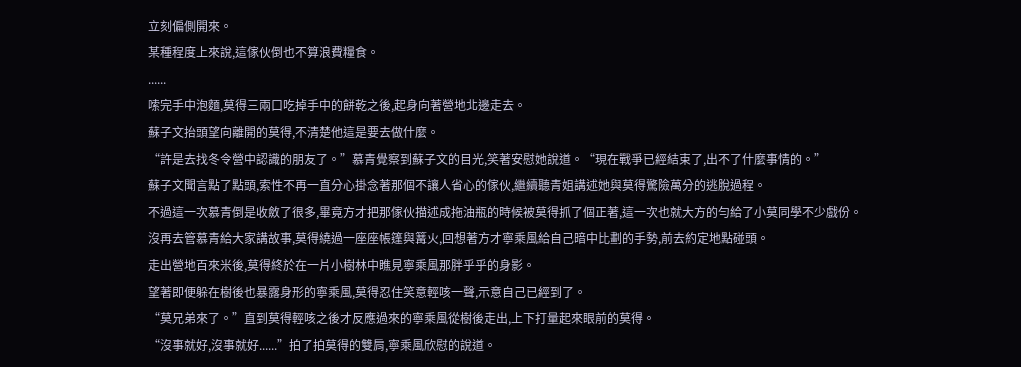立刻偏側開來。
某種程度上來說,這傢伙倒也不算浪費糧食。
......
嗦完手中泡麵,莫得三兩口吃掉手中的餅乾之後,起身向著營地北邊走去。
蘇子文抬頭望向離開的莫得,不清楚他這是要去做什麼。
“許是去找冬令營中認識的朋友了。”慕青覺察到蘇子文的目光,笑著安慰她說道。“現在戰爭已經結束了,出不了什麼事情的。”
蘇子文聞言點了點頭,索性不再一直分心掛念著那個不讓人省心的傢伙,繼續聽青姐講述她與莫得驚險萬分的逃脫過程。
不過這一次慕青倒是收斂了很多,畢竟方才把那傢伙描述成拖油瓶的時候被莫得抓了個正著,這一次也就大方的勻給了小莫同學不少戲份。
沒再去管慕青給大家講故事,莫得繞過一座座帳篷與篝火,回想著方才寧乘風給自己暗中比劃的手勢,前去約定地點碰頭。
走出營地百來米後,莫得終於在一片小樹林中瞧見寧乘風那胖乎乎的身影。
望著即便躲在樹後也暴露身形的寧乘風,莫得忍住笑意輕咳一聲,示意自己已經到了。
“莫兄弟來了。”直到莫得輕咳之後才反應過來的寧乘風從樹後走出,上下打量起來眼前的莫得。
“沒事就好,沒事就好......”拍了拍莫得的雙肩,寧乘風欣慰的說道。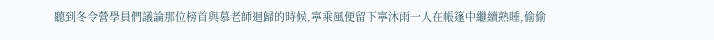聽到冬令營學員們議論那位榜首與慕老師迴歸的時候,寧乘風便留下寧沐雨一人在帳篷中繼續熟睡,偷偷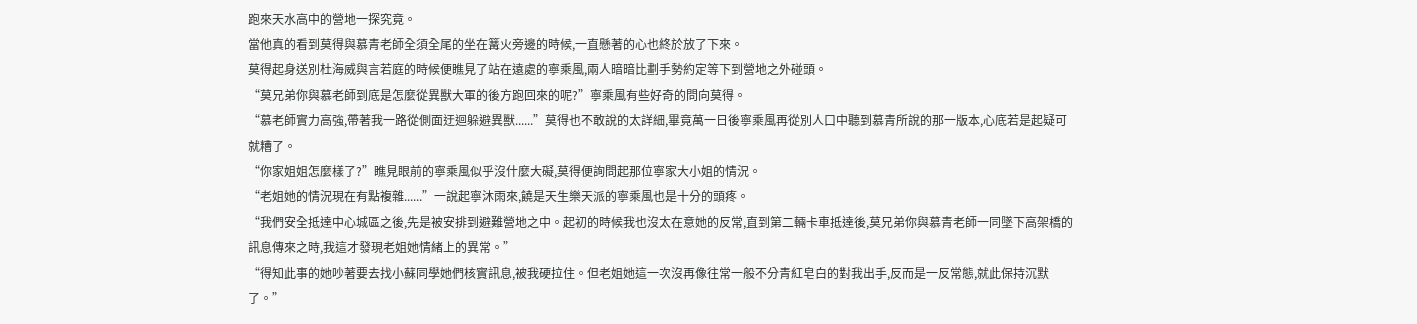跑來天水高中的營地一探究竟。
當他真的看到莫得與慕青老師全須全尾的坐在篝火旁邊的時候,一直懸著的心也終於放了下來。
莫得起身送別杜海威與言若庭的時候便瞧見了站在遠處的寧乘風,兩人暗暗比劃手勢約定等下到營地之外碰頭。
“莫兄弟你與慕老師到底是怎麼從異獸大軍的後方跑回來的呢?”寧乘風有些好奇的問向莫得。
“慕老師實力高強,帶著我一路從側面迂迴躲避異獸......”莫得也不敢說的太詳細,畢竟萬一日後寧乘風再從別人口中聽到慕青所說的那一版本,心底若是起疑可就糟了。
“你家姐姐怎麼樣了?”瞧見眼前的寧乘風似乎沒什麼大礙,莫得便詢問起那位寧家大小姐的情況。
“老姐她的情況現在有點複雜......”一說起寧沐雨來,饒是天生樂天派的寧乘風也是十分的頭疼。
“我們安全抵達中心城區之後,先是被安排到避難營地之中。起初的時候我也沒太在意她的反常,直到第二輛卡車抵達後,莫兄弟你與慕青老師一同墜下高架橋的訊息傳來之時,我這才發現老姐她情緒上的異常。”
“得知此事的她吵著要去找小蘇同學她們核實訊息,被我硬拉住。但老姐她這一次沒再像往常一般不分青紅皂白的對我出手,反而是一反常態,就此保持沉默了。”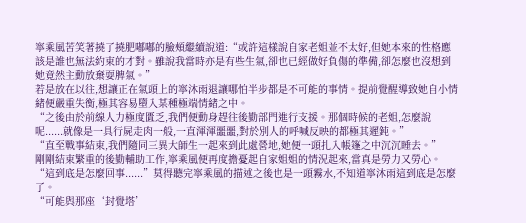寧乘風苦笑著撓了撓肥嘟嘟的臉頰繼續說道:“或許這樣說自家老姐並不太好,但她本來的性格應該是誰也無法約束的才對。雖說我當時亦是有些生氣,卻也已經做好負傷的準備,卻怎麼也沒想到她竟然主動放棄耍脾氣。”
若是放在以往,想讓正在氣頭上的寧沐雨退讓哪怕半步都是不可能的事情。提前覺醒導致她自小情緒便嚴重失衡,極其容易墮入某種極端情緒之中。
“之後由於前線人力極度匱乏,我們便動身趕往後勤部門進行支援。那個時候的老姐,怎麼說呢......就像是一具行屍走肉一般,一直渾渾噩噩,對於別人的呼喊反映的都極其遲鈍。”
“直至戰事結束,我們隨同三異大師生一起來到此處營地,她便一頭扎入帳篷之中沉沉睡去。”
剛剛結束繁重的後勤輔助工作,寧乘風便再度擔憂起自家姐姐的情況起來,當真是勞力又勞心。
“這到底是怎麼回事......”莫得聽完寧乘風的描述之後也是一頭霧水,不知道寧沐雨這到底是怎麼了。
“可能與那座‘封覺塔’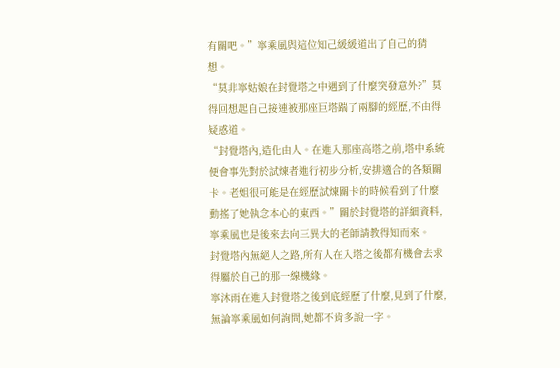有關吧。”寧乘風與這位知己緩緩道出了自己的猜想。
“莫非寧姑娘在封覺塔之中遇到了什麼突發意外?”莫得回想起自己接連被那座巨塔踹了兩腳的經歷,不由得疑惑道。
“封覺塔內,造化由人。在進入那座高塔之前,塔中系統便會事先對於試煉者進行初步分析,安排適合的各類關卡。老姐很可能是在經歷試煉關卡的時候看到了什麼動搖了她執念本心的東西。”關於封覺塔的詳細資料,寧乘風也是後來去向三異大的老師請教得知而來。
封覺塔內無絕人之路,所有人在入塔之後都有機會去求得屬於自己的那一線機緣。
寧沐雨在進入封覺塔之後到底經歷了什麼,見到了什麼,無論寧乘風如何詢問,她都不肯多說一字。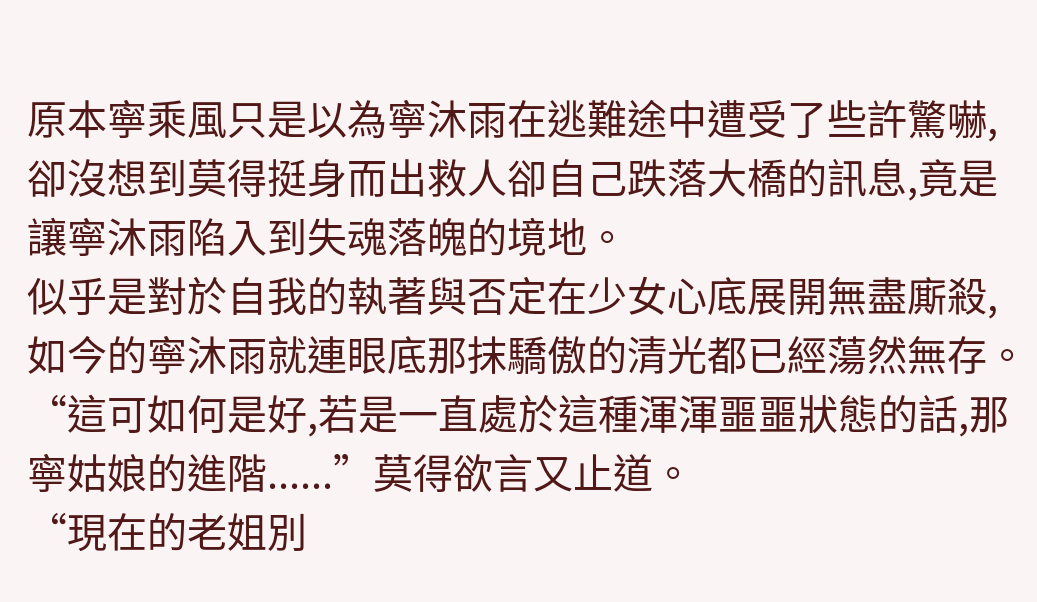原本寧乘風只是以為寧沐雨在逃難途中遭受了些許驚嚇,卻沒想到莫得挺身而出救人卻自己跌落大橋的訊息,竟是讓寧沐雨陷入到失魂落魄的境地。
似乎是對於自我的執著與否定在少女心底展開無盡廝殺,如今的寧沐雨就連眼底那抹驕傲的清光都已經蕩然無存。
“這可如何是好,若是一直處於這種渾渾噩噩狀態的話,那寧姑娘的進階......”莫得欲言又止道。
“現在的老姐別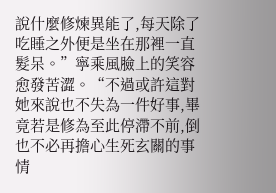說什麼修煉異能了,每天除了吃睡之外便是坐在那裡一直髮呆。”寧乘風臉上的笑容愈發苦澀。“不過或許這對她來說也不失為一件好事,畢竟若是修為至此停滯不前,倒也不必再擔心生死玄關的事情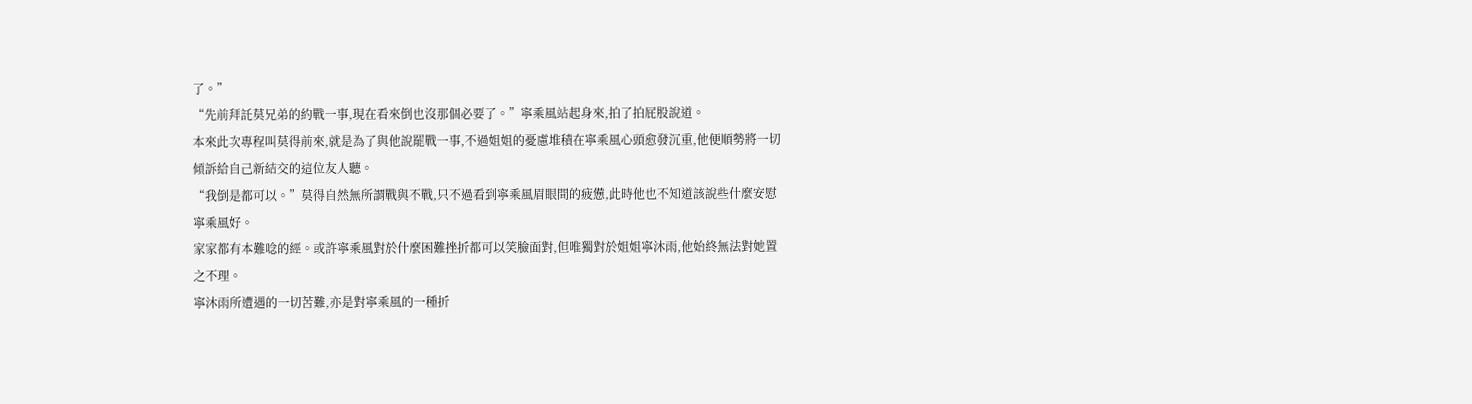了。”
“先前拜託莫兄弟的約戰一事,現在看來倒也沒那個必要了。”寧乘風站起身來,拍了拍屁股說道。
本來此次專程叫莫得前來,就是為了與他說罷戰一事,不過姐姐的憂慮堆積在寧乘風心頭愈發沉重,他便順勢將一切傾訴給自己新結交的這位友人聽。
“我倒是都可以。”莫得自然無所謂戰與不戰,只不過看到寧乘風眉眼間的疲憊,此時他也不知道該說些什麼安慰寧乘風好。
家家都有本難唸的經。或許寧乘風對於什麼困難挫折都可以笑臉面對,但唯獨對於姐姐寧沐雨,他始終無法對她置之不理。
寧沐雨所遭遇的一切苦難,亦是對寧乘風的一種折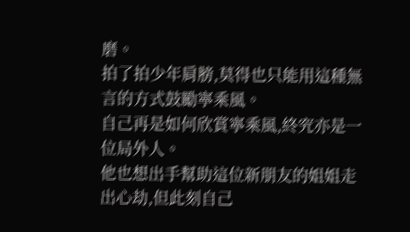磨。
拍了拍少年肩膀,莫得也只能用這種無言的方式鼓勵寧乘風。
自己再是如何欣賞寧乘風,終究亦是一位局外人。
他也想出手幫助這位新朋友的姐姐走出心劫,但此刻自己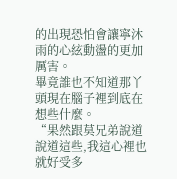的出現恐怕會讓寧沐雨的心絃動盪的更加厲害。
畢竟誰也不知道那丫頭現在腦子裡到底在想些什麼。
“果然跟莫兄弟說道說道這些,我這心裡也就好受多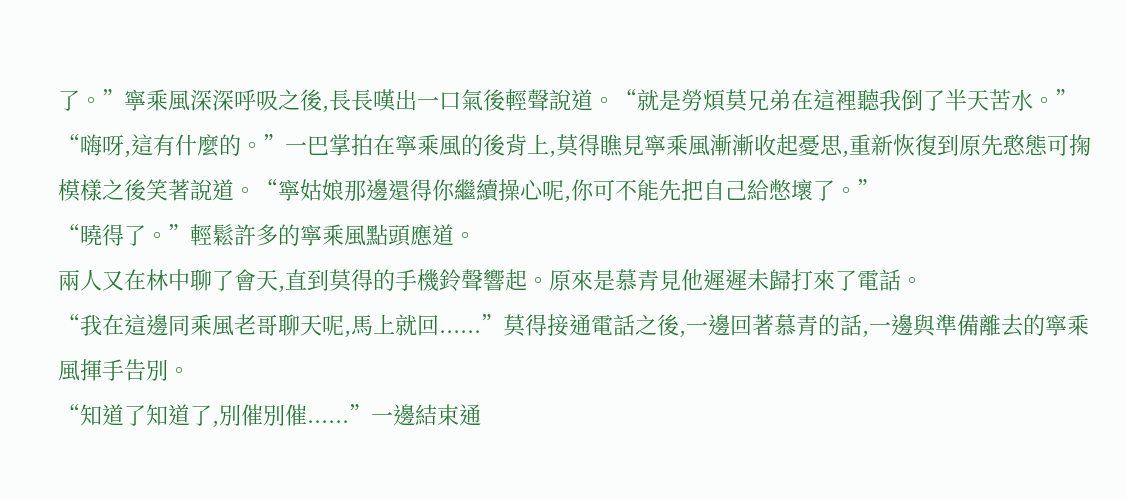了。”寧乘風深深呼吸之後,長長嘆出一口氣後輕聲說道。“就是勞煩莫兄弟在這裡聽我倒了半天苦水。”
“嗨呀,這有什麼的。”一巴掌拍在寧乘風的後背上,莫得瞧見寧乘風漸漸收起憂思,重新恢復到原先憨態可掬模樣之後笑著說道。“寧姑娘那邊還得你繼續操心呢,你可不能先把自己給憋壞了。”
“曉得了。”輕鬆許多的寧乘風點頭應道。
兩人又在林中聊了會天,直到莫得的手機鈴聲響起。原來是慕青見他遲遲未歸打來了電話。
“我在這邊同乘風老哥聊天呢,馬上就回......”莫得接通電話之後,一邊回著慕青的話,一邊與準備離去的寧乘風揮手告別。
“知道了知道了,別催別催......”一邊結束通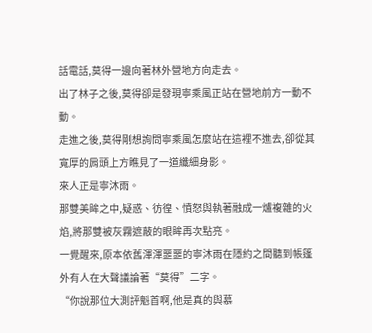話電話,莫得一邊向著林外營地方向走去。
出了林子之後,莫得卻是發現寧乘風正站在營地前方一動不動。
走進之後,莫得剛想詢問寧乘風怎麼站在這裡不進去,卻從其寬厚的肩頭上方瞧見了一道纖細身影。
來人正是寧沐雨。
那雙美眸之中,疑惑、彷徨、憤怒與執著融成一爐複雜的火焰,將那雙被灰霧遮蔽的眼眸再次點亮。
一覺醒來,原本依舊渾渾噩噩的寧沐雨在隱約之間聽到帳篷外有人在大聲議論著“莫得”二字。
“你說那位大測評魁首啊,他是真的與慕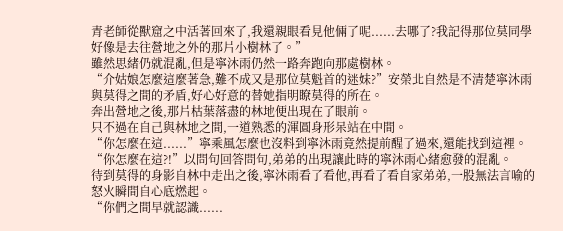青老師從獸窟之中活著回來了,我還親眼看見他倆了呢......去哪了?我記得那位莫同學好像是去往營地之外的那片小樹林了。”
雖然思緒仍就混亂,但是寧沐雨仍然一路奔跑向那處樹林。
“介姑娘怎麼這麼著急,難不成又是那位莫魁首的迷妹?”安榮北自然是不清楚寧沐雨與莫得之間的矛盾,好心好意的替她指明瞭莫得的所在。
奔出營地之後,那片枯葉落盡的林地便出現在了眼前。
只不過在自己與林地之間,一道熟悉的渾圓身形呆站在中間。
“你怎麼在這......”寧乘風怎麼也沒料到寧沐雨竟然提前醒了過來,還能找到這裡。
“你怎麼在這?!”以問句回答問句,弟弟的出現讓此時的寧沐雨心緒愈發的混亂。
待到莫得的身影自林中走出之後,寧沐雨看了看他,再看了看自家弟弟,一股無法言喻的怒火瞬間自心底燃起。
“你們之間早就認識......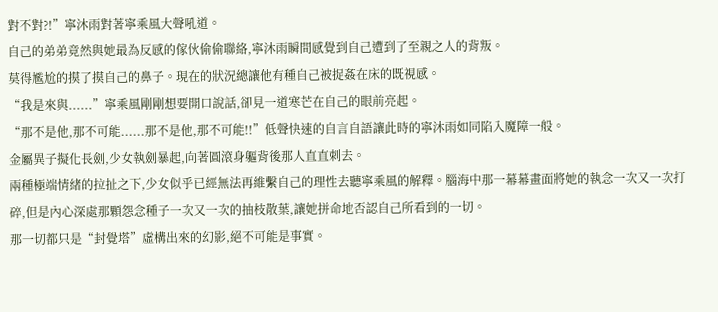對不對?!”寧沐雨對著寧乘風大聲吼道。
自己的弟弟竟然與她最為反感的傢伙偷偷聯絡,寧沐雨瞬間感覺到自己遭到了至親之人的背叛。
莫得尷尬的摸了摸自己的鼻子。現在的狀況總讓他有種自己被捉姦在床的既視感。
“我是來與......”寧乘風剛剛想要開口說話,卻見一道寒芒在自己的眼前亮起。
“那不是他,那不可能......那不是他,那不可能!!”低聲快速的自言自語讓此時的寧沐雨如同陷入魔障一般。
金屬異子擬化長劍,少女執劍暴起,向著圓滾身軀背後那人直直刺去。
兩種極端情緒的拉扯之下,少女似乎已經無法再維繫自己的理性去聽寧乘風的解釋。腦海中那一幕幕畫面將她的執念一次又一次打碎,但是內心深處那顆怨念種子一次又一次的抽枝散葉,讓她拼命地否認自己所看到的一切。
那一切都只是“封覺塔”虛構出來的幻影,絕不可能是事實。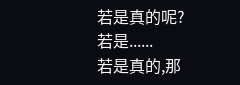若是真的呢?
若是......
若是真的,那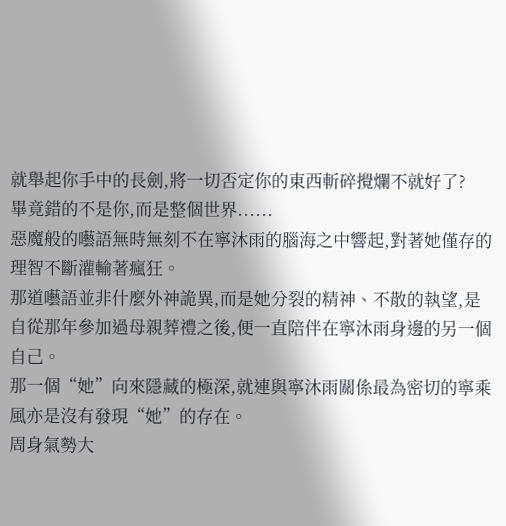就舉起你手中的長劍,將一切否定你的東西斬碎攪爛不就好了?
畢竟錯的不是你,而是整個世界......
惡魔般的囈語無時無刻不在寧沐雨的腦海之中響起,對著她僅存的理智不斷灌輸著瘋狂。
那道囈語並非什麼外神詭異,而是她分裂的精神、不散的執望,是自從那年參加過母親葬禮之後,便一直陪伴在寧沐雨身邊的另一個自己。
那一個“她”向來隱藏的極深,就連與寧沐雨關係最為密切的寧乘風亦是沒有發現“她”的存在。
周身氣勢大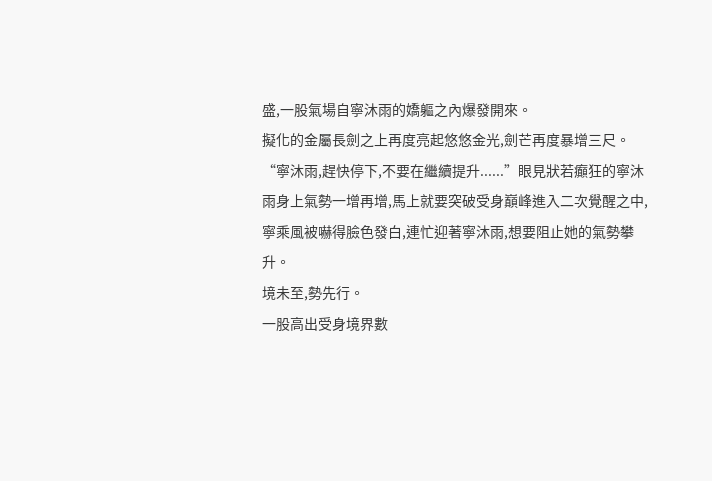盛,一股氣場自寧沐雨的嬌軀之內爆發開來。
擬化的金屬長劍之上再度亮起悠悠金光,劍芒再度暴增三尺。
“寧沐雨,趕快停下,不要在繼續提升......”眼見狀若癲狂的寧沐雨身上氣勢一增再增,馬上就要突破受身巔峰進入二次覺醒之中,寧乘風被嚇得臉色發白,連忙迎著寧沐雨,想要阻止她的氣勢攀升。
境未至,勢先行。
一股高出受身境界數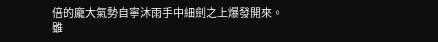倍的龐大氣勢自寧沐雨手中細劍之上爆發開來。
雖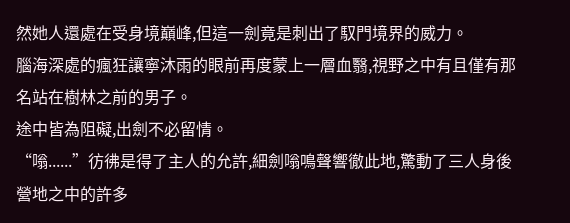然她人還處在受身境巔峰,但這一劍竟是刺出了馭門境界的威力。
腦海深處的瘋狂讓寧沐雨的眼前再度蒙上一層血翳,視野之中有且僅有那名站在樹林之前的男子。
途中皆為阻礙,出劍不必留情。
“嗡......”彷彿是得了主人的允許,細劍嗡鳴聲響徹此地,驚動了三人身後營地之中的許多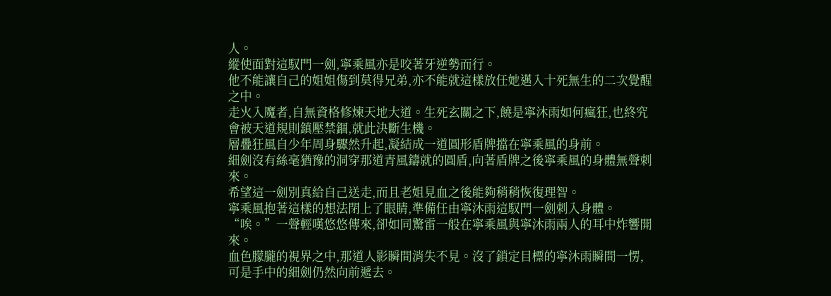人。
縱使面對這馭門一劍,寧乘風亦是咬著牙逆勢而行。
他不能讓自己的姐姐傷到莫得兄弟,亦不能就這樣放任她邁入十死無生的二次覺醒之中。
走火入魔者,自無資格修煉天地大道。生死玄關之下,饒是寧沐雨如何瘋狂,也終究會被天道規則鎮壓禁錮,就此決斷生機。
層疊狂風自少年周身驟然升起,凝結成一道圓形盾牌擋在寧乘風的身前。
細劍沒有絲毫猶豫的洞穿那道青風鑄就的圓盾,向著盾牌之後寧乘風的身體無聲刺來。
希望這一劍別真給自己送走,而且老姐見血之後能夠稍稍恢復理智。
寧乘風抱著這樣的想法閉上了眼睛,準備任由寧沐雨這馭門一劍刺入身體。
“唉。”一聲輕嘆悠悠傳來,卻如同驚雷一般在寧乘風與寧沐雨兩人的耳中炸響開來。
血色朦朧的視界之中,那道人影瞬間消失不見。沒了鎖定目標的寧沐雨瞬間一愣,可是手中的細劍仍然向前遞去。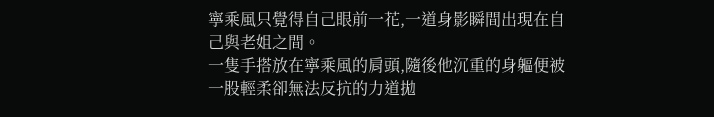寧乘風只覺得自己眼前一花,一道身影瞬間出現在自己與老姐之間。
一隻手搭放在寧乘風的肩頭,隨後他沉重的身軀便被一股輕柔卻無法反抗的力道拋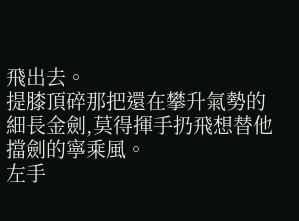飛出去。
提膝頂碎那把還在攀升氣勢的細長金劍,莫得揮手扔飛想替他擋劍的寧乘風。
左手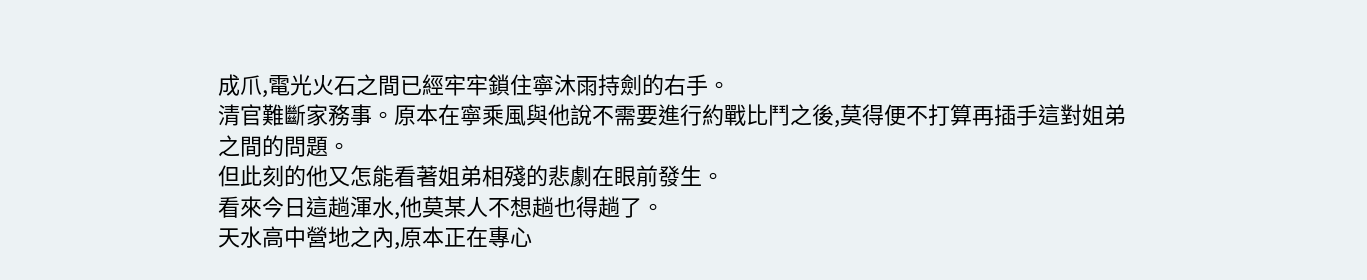成爪,電光火石之間已經牢牢鎖住寧沐雨持劍的右手。
清官難斷家務事。原本在寧乘風與他說不需要進行約戰比鬥之後,莫得便不打算再插手這對姐弟之間的問題。
但此刻的他又怎能看著姐弟相殘的悲劇在眼前發生。
看來今日這趟渾水,他莫某人不想趟也得趟了。
天水高中營地之內,原本正在專心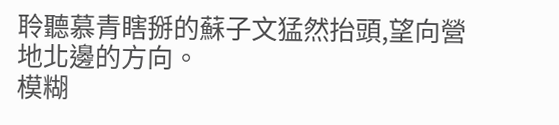聆聽慕青瞎掰的蘇子文猛然抬頭,望向營地北邊的方向。
模糊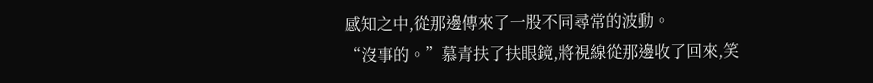感知之中,從那邊傳來了一股不同尋常的波動。
“沒事的。”慕青扶了扶眼鏡,將視線從那邊收了回來,笑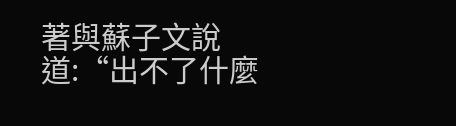著與蘇子文說道:“出不了什麼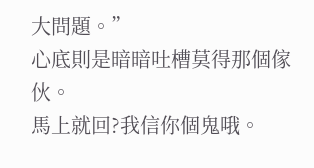大問題。”
心底則是暗暗吐槽莫得那個傢伙。
馬上就回?我信你個鬼哦。